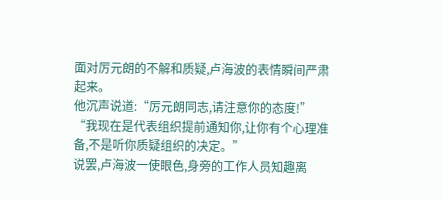面对厉元朗的不解和质疑,卢海波的表情瞬间严肃起来。
他沉声说道:“厉元朗同志,请注意你的态度!”
“我现在是代表组织提前通知你,让你有个心理准备,不是听你质疑组织的决定。”
说罢,卢海波一使眼色,身旁的工作人员知趣离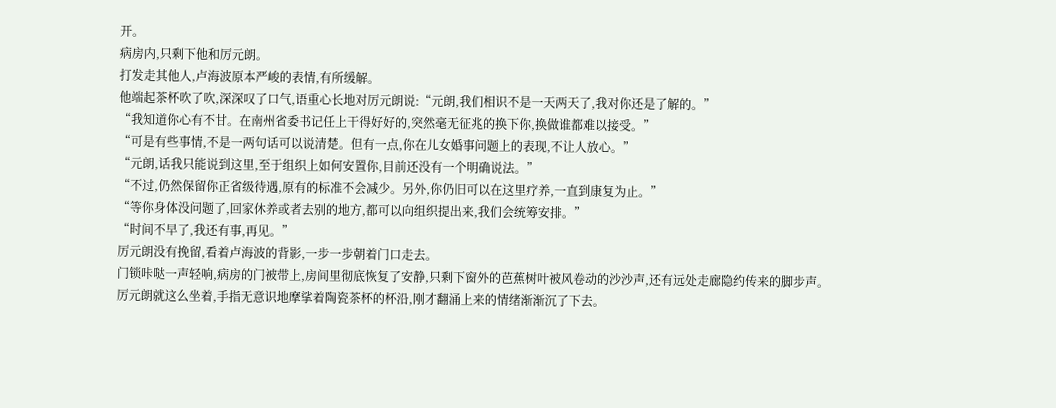开。
病房内,只剩下他和厉元朗。
打发走其他人,卢海波原本严峻的表情,有所缓解。
他端起茶杯吹了吹,深深叹了口气,语重心长地对厉元朗说:“元朗,我们相识不是一天两天了,我对你还是了解的。”
“我知道你心有不甘。在南州省委书记任上干得好好的,突然毫无征兆的换下你,换做谁都难以接受。”
“可是有些事情,不是一两句话可以说清楚。但有一点,你在儿女婚事问题上的表现,不让人放心。”
“元朗,话我只能说到这里,至于组织上如何安置你,目前还没有一个明确说法。”
“不过,仍然保留你正省级待遇,原有的标准不会减少。另外,你仍旧可以在这里疗养,一直到康复为止。”
“等你身体没问题了,回家休养或者去别的地方,都可以向组织提出来,我们会统筹安排。”
“时间不早了,我还有事,再见。”
厉元朗没有挽留,看着卢海波的背影,一步一步朝着门口走去。
门锁咔哒一声轻响,病房的门被带上,房间里彻底恢复了安静,只剩下窗外的芭蕉树叶被风卷动的沙沙声,还有远处走廊隐约传来的脚步声。
厉元朗就这么坐着,手指无意识地摩挲着陶瓷茶杯的杯沿,刚才翻涌上来的情绪渐渐沉了下去。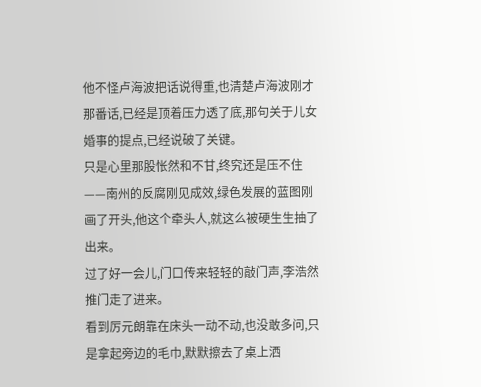他不怪卢海波把话说得重,也清楚卢海波刚才那番话,已经是顶着压力透了底,那句关于儿女婚事的提点,已经说破了关键。
只是心里那股怅然和不甘,终究还是压不住——南州的反腐刚见成效,绿色发展的蓝图刚画了开头,他这个牵头人,就这么被硬生生抽了出来。
过了好一会儿,门口传来轻轻的敲门声,李浩然推门走了进来。
看到厉元朗靠在床头一动不动,也没敢多问,只是拿起旁边的毛巾,默默擦去了桌上洒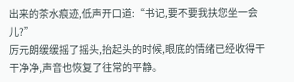出来的茶水痕迹,低声开口道:“书记,要不要我扶您坐一会儿?”
厉元朗缓缓摇了摇头,抬起头的时候,眼底的情绪已经收得干干净净,声音也恢复了往常的平静。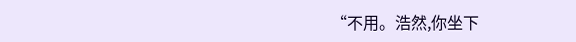“不用。浩然,你坐下